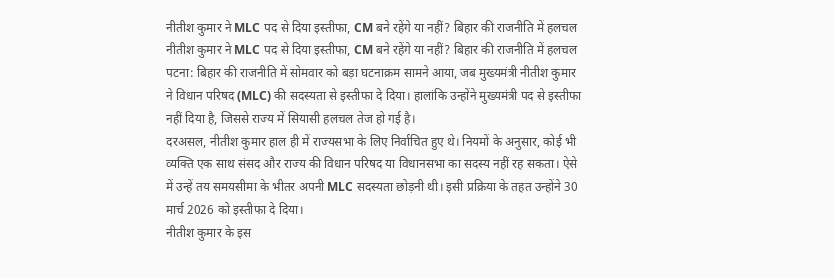नीतीश कुमार ने MLC पद से दिया इस्तीफा, CM बने रहेंगे या नहीं? बिहार की राजनीति में हलचल
नीतीश कुमार ने MLC पद से दिया इस्तीफा, CM बने रहेंगे या नहीं? बिहार की राजनीति में हलचल
पटना: बिहार की राजनीति में सोमवार को बड़ा घटनाक्रम सामने आया, जब मुख्यमंत्री नीतीश कुमार ने विधान परिषद (MLC) की सदस्यता से इस्तीफा दे दिया। हालांकि उन्होंने मुख्यमंत्री पद से इस्तीफा नहीं दिया है, जिससे राज्य में सियासी हलचल तेज हो गई है।
दरअसल, नीतीश कुमार हाल ही में राज्यसभा के लिए निर्वाचित हुए थे। नियमों के अनुसार, कोई भी व्यक्ति एक साथ संसद और राज्य की विधान परिषद या विधानसभा का सदस्य नहीं रह सकता। ऐसे में उन्हें तय समयसीमा के भीतर अपनी MLC सदस्यता छोड़नी थी। इसी प्रक्रिया के तहत उन्होंने 30 मार्च 2026 को इस्तीफा दे दिया।
नीतीश कुमार के इस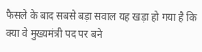फैसले के बाद सबसे बड़ा सवाल यह खड़ा हो गया है कि क्या वे मुख्यमंत्री पद पर बने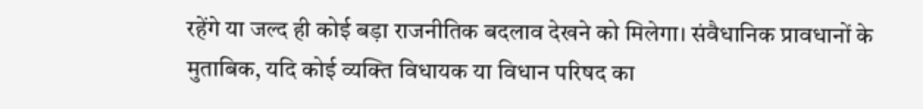रहेंगे या जल्द ही कोई बड़ा राजनीतिक बदलाव देखने को मिलेगा। संवैधानिक प्रावधानों के मुताबिक, यदि कोई व्यक्ति विधायक या विधान परिषद का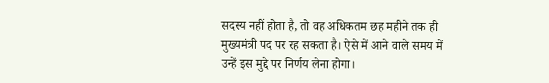सदस्य नहीं होता है, तो वह अधिकतम छह महीने तक ही मुख्यमंत्री पद पर रह सकता है। ऐसे में आने वाले समय में उन्हें इस मुद्दे पर निर्णय लेना होगा।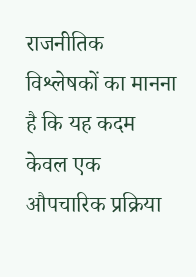राजनीतिक विश्लेषकों का मानना है कि यह कदम केवल एक औपचारिक प्रक्रिया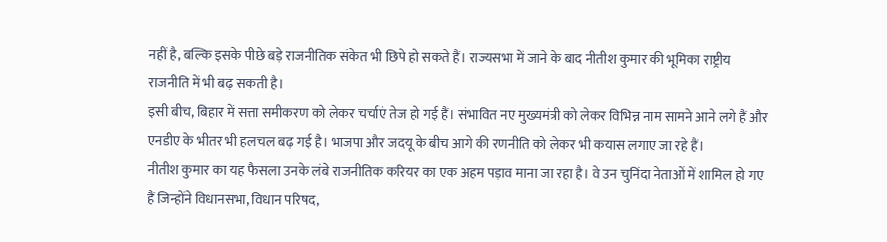नहीं है, बल्कि इसके पीछे बड़े राजनीतिक संकेत भी छिपे हो सकते हैं। राज्यसभा में जाने के बाद नीतीश कुमार की भूमिका राष्ट्रीय राजनीति में भी बढ़ सकती है।
इसी बीच, बिहार में सत्ता समीकरण को लेकर चर्चाएं तेज हो गई हैं। संभावित नए मुख्यमंत्री को लेकर विभिन्न नाम सामने आने लगे हैं और एनडीए के भीतर भी हलचल बढ़ गई है। भाजपा और जदयू के बीच आगे की रणनीति को लेकर भी कयास लगाए जा रहे हैं।
नीतीश कुमार का यह फैसला उनके लंबे राजनीतिक करियर का एक अहम पड़ाव माना जा रहा है। वे उन चुनिंदा नेताओं में शामिल हो गए हैं जिन्होंने विधानसभा, विधान परिषद,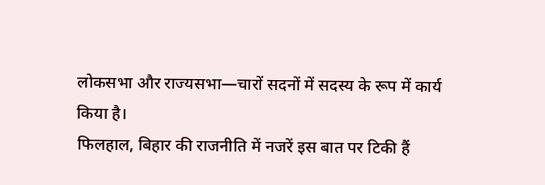लोकसभा और राज्यसभा—चारों सदनों में सदस्य के रूप में कार्य किया है।
फिलहाल, बिहार की राजनीति में नजरें इस बात पर टिकी हैं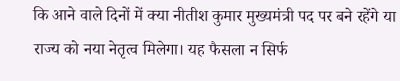कि आने वाले दिनों में क्या नीतीश कुमार मुख्यमंत्री पद पर बने रहेंगे या राज्य को नया नेतृत्व मिलेगा। यह फैसला न सिर्फ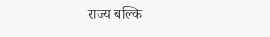राज्य बल्कि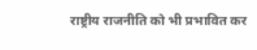राष्ट्रीय राजनीति को भी प्रभावित कर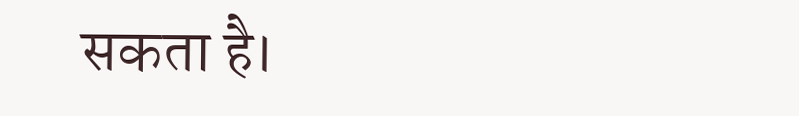सकता है।